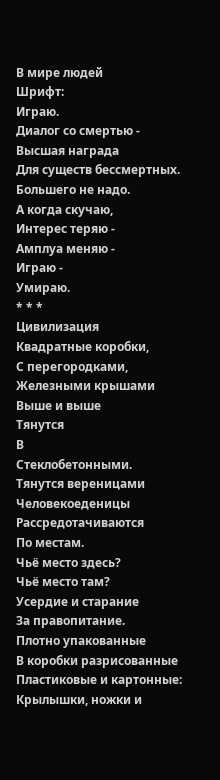В мире людей
Шрифт:
Играю.
Диалог со смертью -
Высшая награда
Для существ бессмертных.
Большего не надо.
А когда скучаю,
Интерес теряю -
Амплуа меняю -
Играю -
Умираю.
* * *
Цивилизация
Квадратные коробки,
С перегородками,
Железными крышами
Выше и выше
Тянутся
В
Стеклобетонными.
Тянутся вереницами
Человекоеденицы
Рассредотачиваются
По местам.
Чьё место здесь?
Чьё место там?
Усердие и старание
За правопитание.
Плотно упакованные
В коробки разрисованные
Пластиковые и картонные:
Крылышки, ножки и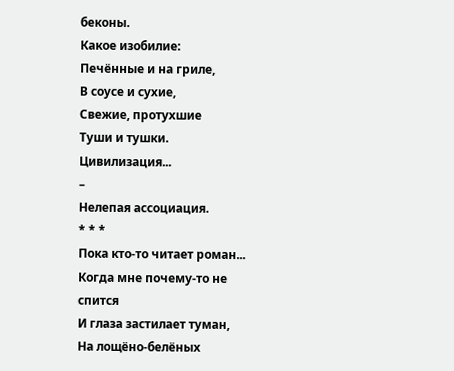беконы.
Какое изобилие:
Печённые и на гриле,
В соусе и сухие,
Свежие, протухшие
Туши и тушки.
Цивилизация...
–
Нелепая ассоциация.
* * *
Пока кто-то читает роман...
Когда мне почему-то не спится
И глаза застилает туман,
На лощёно-белёных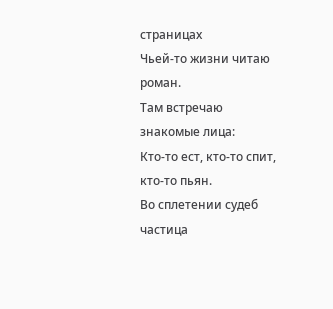страницах
Чьей-то жизни читаю роман.
Там встречаю знакомые лица:
Кто-то ест, кто-то спит, кто-то пьян.
Во сплетении судеб частица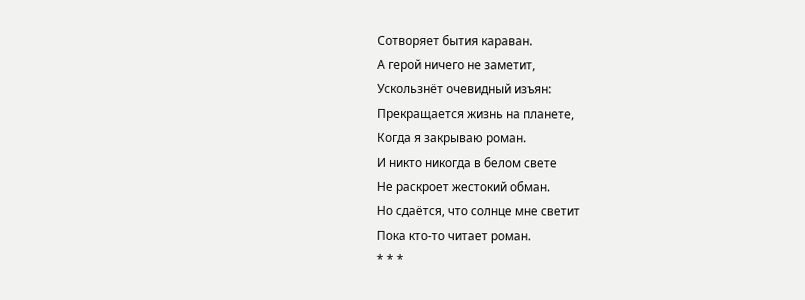Сотворяет бытия караван.
А герой ничего не заметит,
Ускользнёт очевидный изъян:
Прекращается жизнь на планете,
Когда я закрываю роман.
И никто никогда в белом свете
Не раскроет жестокий обман.
Но сдаётся, что солнце мне светит
Пока кто-то читает роман.
* * *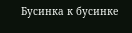Бусинка к бусинке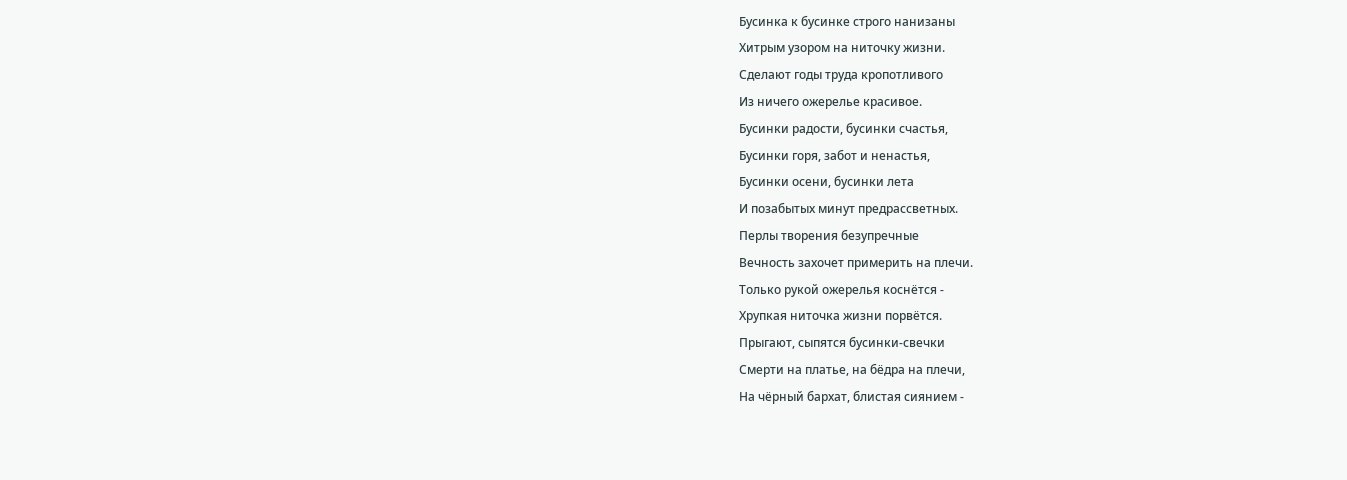Бусинка к бусинке строго нанизаны
Хитрым узором на ниточку жизни.
Сделают годы труда кропотливого
Из ничего ожерелье красивое.
Бусинки радости, бусинки счастья,
Бусинки горя, забот и ненастья,
Бусинки осени, бусинки лета
И позабытых минут предрассветных.
Перлы творения безупречные
Вечность захочет примерить на плечи.
Только рукой ожерелья коснётся -
Хрупкая ниточка жизни порвётся.
Прыгают, сыпятся бусинки-свечки
Смерти на платье, на бёдра на плечи,
На чёрный бархат, блистая сиянием -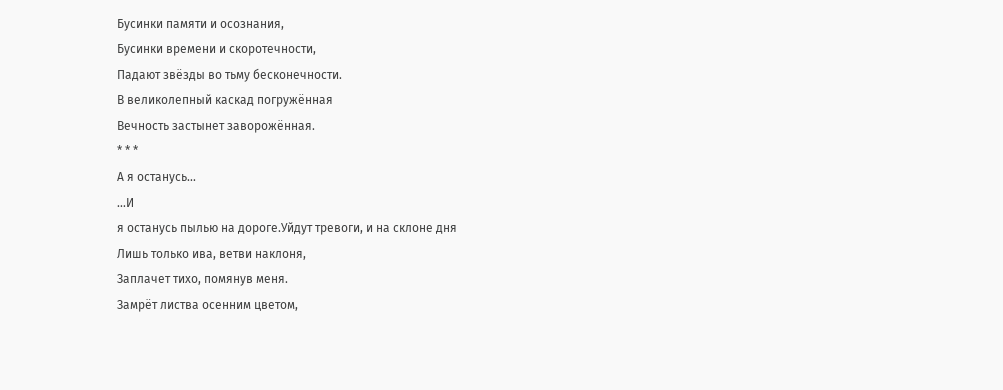Бусинки памяти и осознания,
Бусинки времени и скоротечности,
Падают звёзды во тьму бесконечности.
В великолепный каскад погружённая
Вечность застынет заворожённая.
* * *
А я останусь...
...И
я останусь пылью на дороге.Уйдут тревоги, и на склоне дня
Лишь только ива, ветви наклоня,
Заплачет тихо, помянув меня.
Замрёт листва осенним цветом,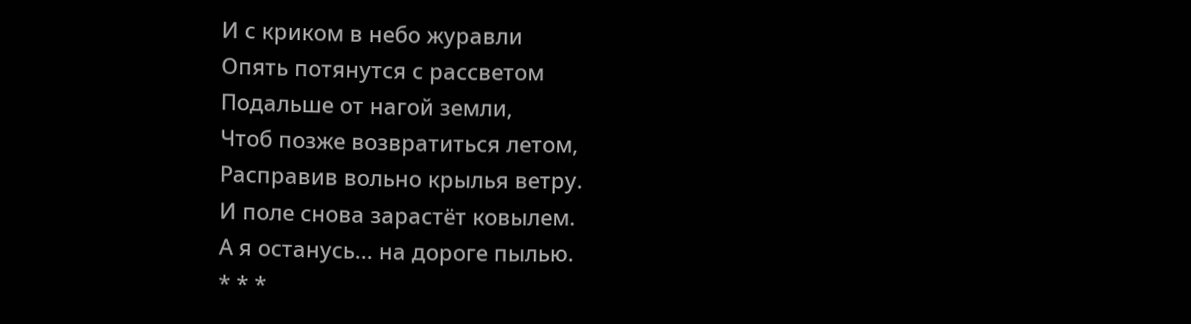И с криком в небо журавли
Опять потянутся с рассветом
Подальше от нагой земли,
Чтоб позже возвратиться летом,
Расправив вольно крылья ветру.
И поле снова зарастёт ковылем.
А я останусь... на дороге пылью.
* * *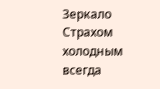Зеркало
Страхом холодным всегда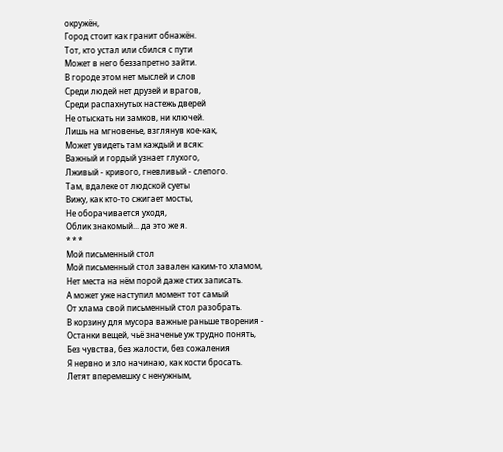окружён,
Город стоит как гранит обнажён.
Тот, кто устал или сбился с пути
Может в него беззапретно зайти.
В городе этом нет мыслей и слов
Среди людей нет друзей и врагов,
Среди распахнутых настежь дверей
Не отыскать ни замков, ни ключей.
Лишь на мгновенье, взглянув кое-как,
Может увидеть там каждый и всяк:
Важный и гордый узнает глухого,
Лживый - кривого, гневливый - слепого.
Там, вдалеке от людской суеты
Вижу, как кто-то сжигает мосты,
Не оборачивается уходя,
Облик знакомый... да это же я.
* * *
Мой письменный стол
Мой письменный стол завален каким-то хламом,
Нет места на нём порой даже стих записать.
А может уже наступил момент тот самый
От хлама свой письменный стол разобрать.
В корзину для мусора важные раньше творения -
Останки вещей, чьё значенье уж трудно понять,
Без чувства, без жалости, без сожаления
Я нервно и зло начинаю, как кости бросать.
Летят вперемешку с ненужным,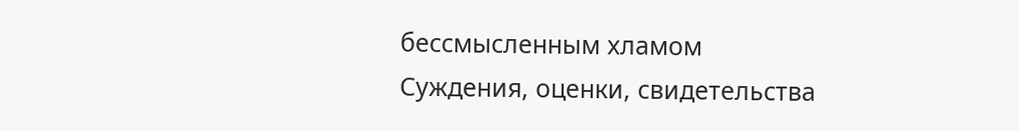бессмысленным хламом
Суждения, оценки, свидетельства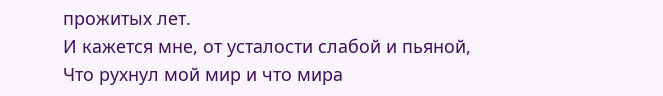прожитых лет.
И кажется мне, от усталости слабой и пьяной,
Что рухнул мой мир и что мира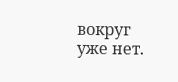вокруг уже нет.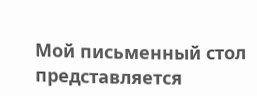Мой письменный стол представляется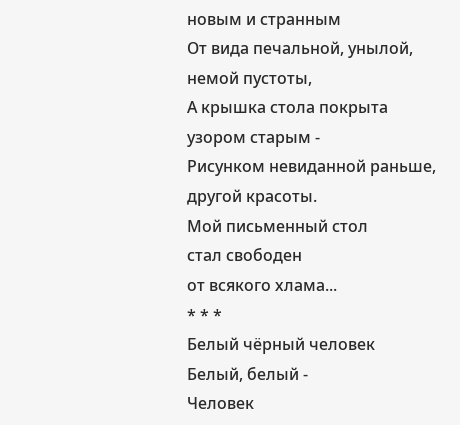новым и странным
От вида печальной, унылой, немой пустоты,
А крышка стола покрыта узором старым -
Рисунком невиданной раньше, другой красоты.
Мой письменный стол
стал свободен
от всякого хлама...
* * *
Белый чёрный человек
Белый, белый -
Человек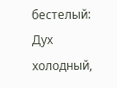бестелый:
Дух холодный,